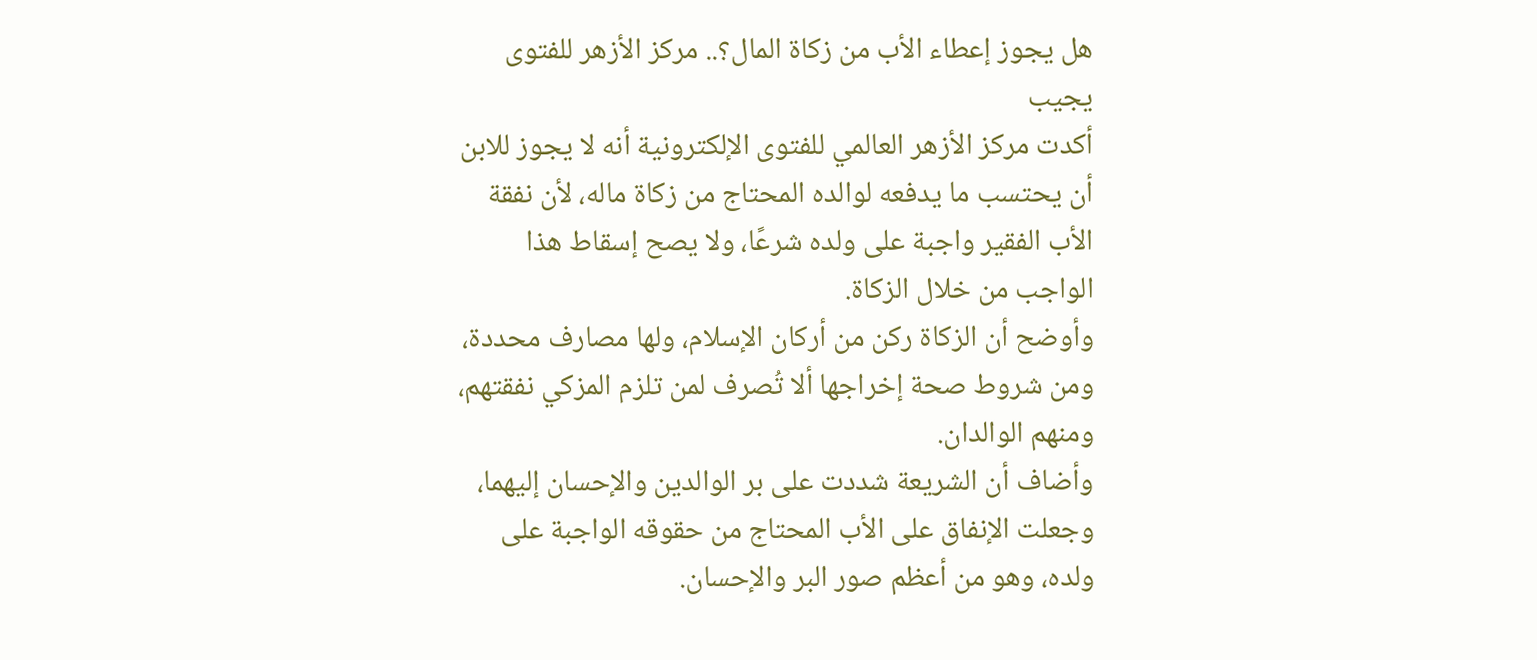هل يجوز إعطاء الأب من زكاة المال؟.. مركز الأزهر للفتوى يجيب
أكدت مركز الأزهر العالمي للفتوى الإلكترونية أنه لا يجوز للابن أن يحتسب ما يدفعه لوالده المحتاج من زكاة ماله، لأن نفقة الأب الفقير واجبة على ولده شرعًا، ولا يصح إسقاط هذا الواجب من خلال الزكاة.
وأوضح أن الزكاة ركن من أركان الإسلام، ولها مصارف محددة، ومن شروط صحة إخراجها ألا تُصرف لمن تلزم المزكي نفقتهم، ومنهم الوالدان.
وأضاف أن الشريعة شددت على بر الوالدين والإحسان إليهما، وجعلت الإنفاق على الأب المحتاج من حقوقه الواجبة على ولده، وهو من أعظم صور البر والإحسان.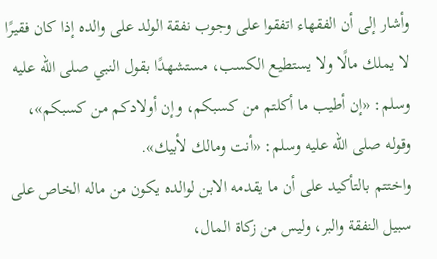وأشار إلى أن الفقهاء اتفقوا على وجوب نفقة الولد على والده إذا كان فقيرًا لا يملك مالًا ولا يستطيع الكسب، مستشهدًا بقول النبي صلى الله عليه وسلم: «إن أطيب ما أكلتم من كسبكم، وإن أولادكم من كسبكم»، وقوله صلى الله عليه وسلم: «أنت ومالك لأبيك».
واختتم بالتأكيد على أن ما يقدمه الابن لوالده يكون من ماله الخاص على سبيل النفقة والبر، وليس من زكاة المال،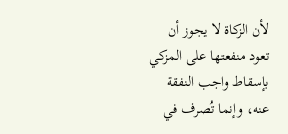لأن الزكاة لا يجوز أن تعود منفعتها على المزكي بإسقاط واجب النفقة عنه، وإنما تُصرف في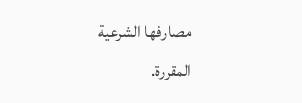مصارفها الشرعية المقررة.